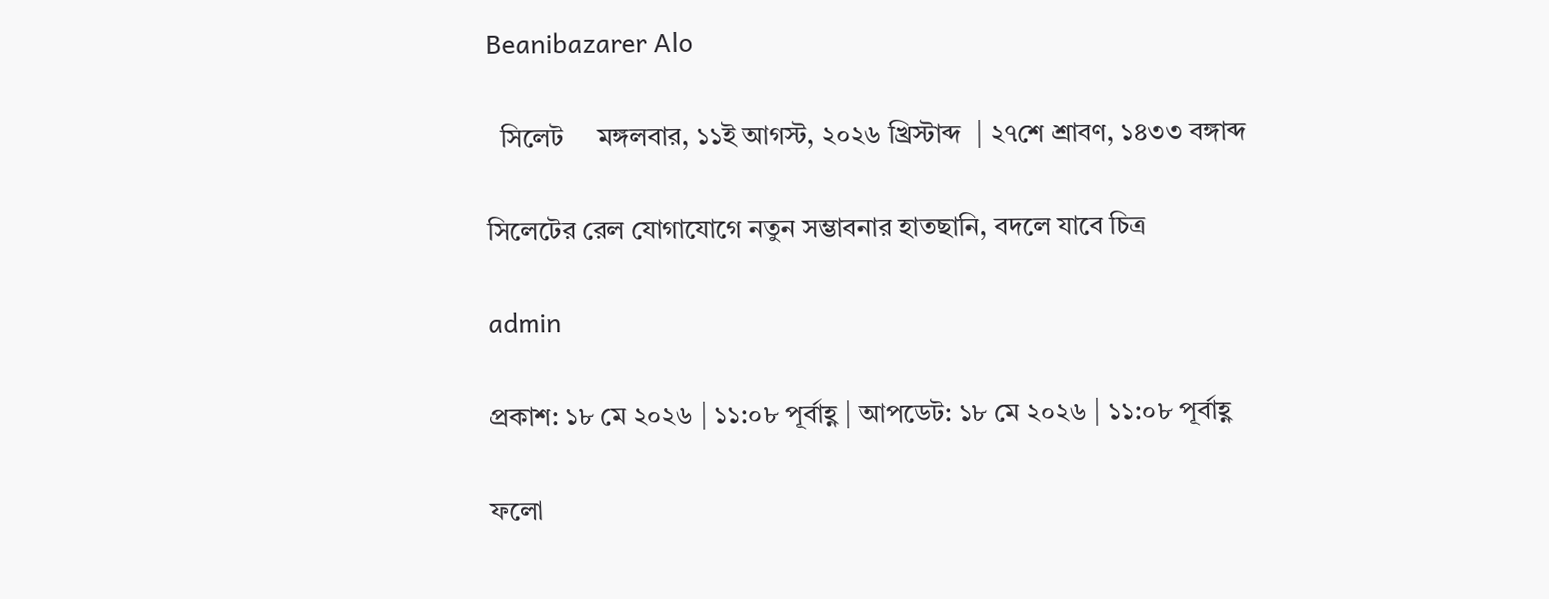Beanibazarer Alo

  সিলেট     মঙ্গলবার, ১১ই আগস্ট, ২০২৬ খ্রিস্টাব্দ  | ২৭শে শ্রাবণ, ১৪৩৩ বঙ্গাব্দ

সিলেটের রেল যোগাযোগে নতুন সম্ভাবনার হাতছানি, বদলে যাবে চিত্র

admin

প্রকাশ: ১৮ মে ২০২৬ | ১১:০৮ পূর্বাহ্ণ | আপডেট: ১৮ মে ২০২৬ | ১১:০৮ পূর্বাহ্ণ

ফলো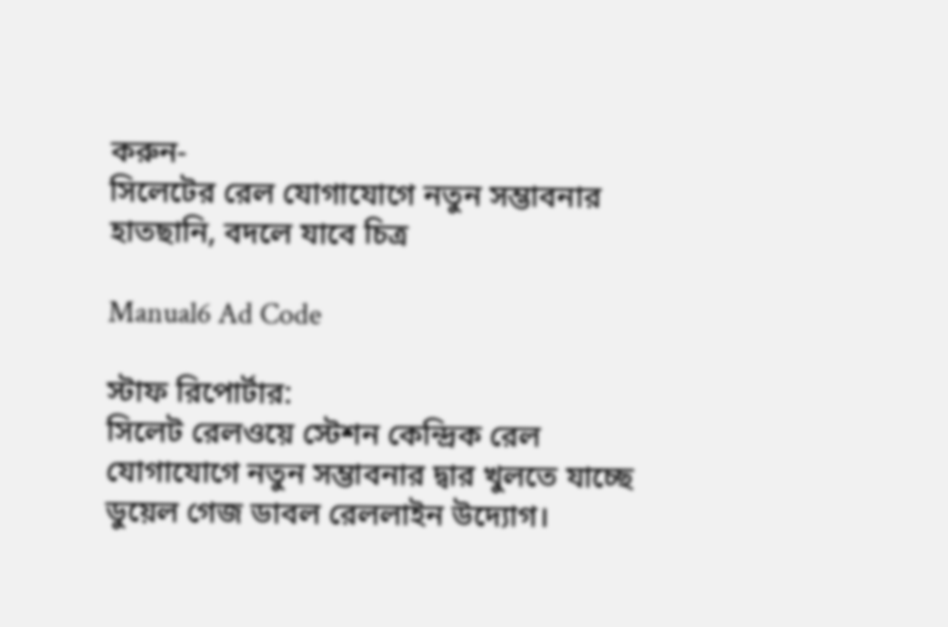করুন-
সিলেটের রেল যোগাযোগে নতুন সম্ভাবনার হাতছানি, বদলে যাবে চিত্র

Manual6 Ad Code

স্টাফ রিপোর্টার:
সিলেট রেলওয়ে স্টেশন কেন্দ্রিক রেল যোগাযোগে নতুন সম্ভাবনার দ্বার খুলতে যাচ্ছে ডুয়েল গেজ ডাবল রেললাইন উদ্যোগ।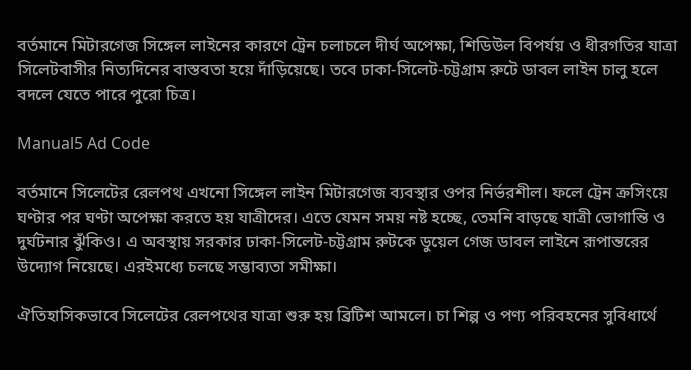বর্তমানে মিটারগেজ সিঙ্গেল লাইনের কারণে ট্রেন চলাচলে দীর্ঘ অপেক্ষা, শিডিউল বিপর্যয় ও ধীরগতির যাত্রা সিলেটবাসীর নিত্যদিনের বাস্তবতা হয়ে দাঁড়িয়েছে। তবে ঢাকা-সিলেট-চট্টগ্রাম রুটে ডাবল লাইন চালু হলে বদলে যেতে পারে পুরো চিত্র।

Manual5 Ad Code

বর্তমানে সিলেটের রেলপথ এখনো সিঙ্গেল লাইন মিটারগেজ ব্যবস্থার ওপর নির্ভরশীল। ফলে ট্রেন ক্রসিংয়ে ঘণ্টার পর ঘণ্টা অপেক্ষা করতে হয় যাত্রীদের। এতে যেমন সময় নষ্ট হচ্ছে, তেমনি বাড়ছে যাত্রী ভোগান্তি ও দুর্ঘটনার ঝুঁকিও। এ অবস্থায় সরকার ঢাকা-সিলেট-চট্টগ্রাম রুটকে ডুয়েল গেজ ডাবল লাইনে রূপান্তরের উদ্যোগ নিয়েছে। এরইমধ্যে চলছে সম্ভাব্যতা সমীক্ষা।

ঐতিহাসিকভাবে সিলেটের রেলপথের যাত্রা শুরু হয় ব্রিটিশ আমলে। চা শিল্প ও পণ্য পরিবহনের সুবিধার্থে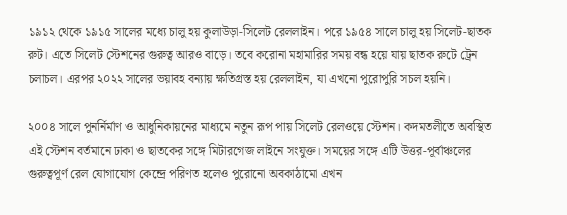১৯১২ থেকে ১৯১৫ সালের মধ্যে চালু হয় কুলাউড়া-সিলেট রেললাইন। পরে ১৯৫৪ সালে চালু হয় সিলেট-ছাতক রুট। এতে সিলেট স্টেশনের গুরুত্ব আরও বাড়ে। তবে করোনা মহামারির সময় বন্ধ হয়ে যায় ছাতক রুটে ট্রেন চলাচল। এরপর ২০২২ সালের ভয়াবহ বন্যায় ক্ষতিগ্রস্ত হয় রেললাইন, যা এখনো পুরোপুরি সচল হয়নি।

২০০৪ সালে পুনর্নির্মাণ ও আধুনিকায়নের মাধ্যমে নতুন রূপ পায় সিলেট রেলওয়ে স্টেশন। কদমতলীতে অবস্থিত এই স্টেশন বর্তমানে ঢাকা ও ছাতকের সঙ্গে মিটারগেজ লাইনে সংযুক্ত। সময়ের সঙ্গে এটি উত্তর-পূর্বাঞ্চলের গুরুত্বপূর্ণ রেল যোগাযোগ কেন্দ্রে পরিণত হলেও পুরোনো অবকাঠামো এখন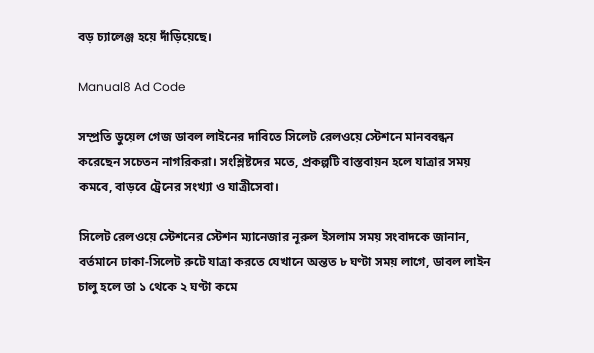বড় চ্যালেঞ্জ হয়ে দাঁড়িয়েছে।

Manual8 Ad Code

সম্প্রতি ডুয়েল গেজ ডাবল লাইনের দাবিতে সিলেট রেলওয়ে স্টেশনে মানববন্ধন করেছেন সচেতন নাগরিকরা। সংশ্লিষ্টদের মতে, প্রকল্পটি বাস্তবায়ন হলে যাত্রার সময় কমবে, বাড়বে ট্রেনের সংখ্যা ও যাত্রীসেবা।

সিলেট রেলওয়ে স্টেশনের স্টেশন ম্যানেজার নূরুল ইসলাম সময় সংবাদকে জানান, বর্তমানে ঢাকা-সিলেট রুটে যাত্রা করতে যেখানে অন্তত ৮ ঘণ্টা সময় লাগে, ডাবল লাইন চালু হলে তা ১ থেকে ২ ঘণ্টা কমে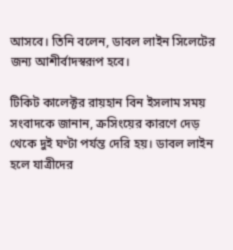আসবে। তিনি বলেন, ডাবল লাইন সিলেটের জন্য আশীর্বাদস্বরূপ হবে।

টিকিট কালেক্টর রায়হান বিন ইসলাম সময় সংবাদকে জানান, ক্রসিংয়ের কারণে দেড় থেকে দুই ঘণ্টা পর্যন্ত দেরি হয়। ডাবল লাইন হলে যাত্রীদের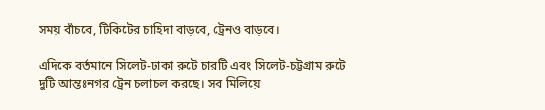সময় বাঁচবে, টিকিটের চাহিদা বাড়বে, ট্রেনও বাড়বে।

এদিকে বর্তমানে সিলেট-ঢাকা রুটে চারটি এবং সিলেট-চট্টগ্রাম রুটে দুটি আন্তঃনগর ট্রেন চলাচল করছে। সব মিলিয়ে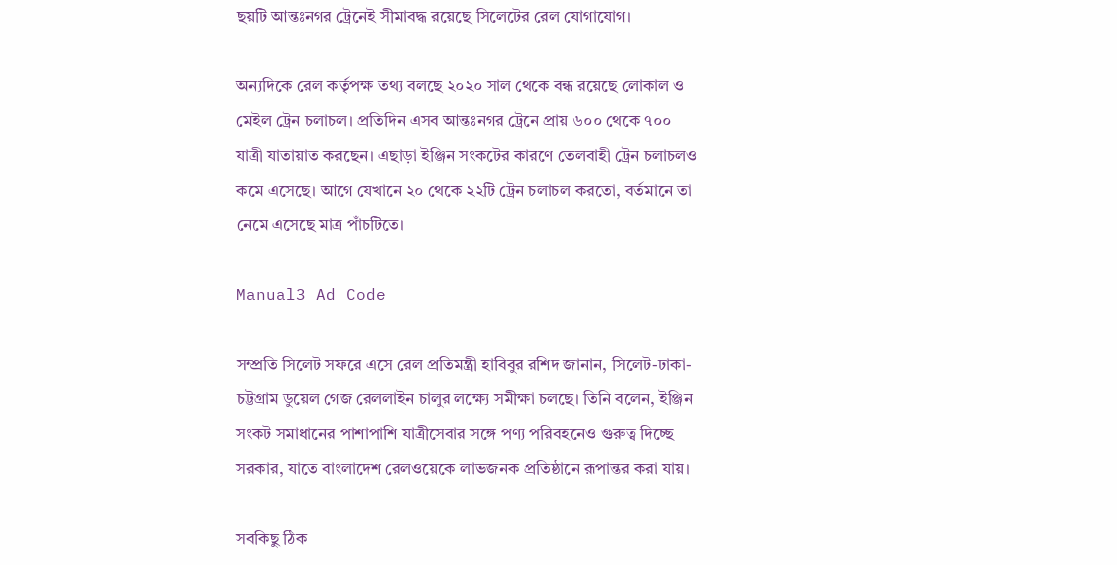ছয়টি আন্তঃনগর ট্রেনেই সীমাবদ্ধ রয়েছে সিলেটের রেল যোগাযোগ।

অন্যদিকে রেল কর্তৃপক্ষ তথ্য বলছে ২০২০ সাল থেকে বন্ধ রয়েছে লোকাল ও মেইল ট্রেন চলাচল। প্রতিদিন এসব আন্তঃনগর ট্রেনে প্রায় ৬০০ থেকে ৭০০ যাত্রী যাতায়াত করছেন। এছাড়া ইঞ্জিন সংকটের কারণে তেলবাহী ট্রেন চলাচলও কমে এসেছে। আগে যেখানে ২০ থেকে ২২টি ট্রেন চলাচল করতো, বর্তমানে তা নেমে এসেছে মাত্র পাঁচটিতে।

Manual3 Ad Code

সম্প্রতি সিলেট সফরে এসে রেল প্রতিমন্ত্রী হাবিবুর রশিদ জানান, সিলেট-ঢাকা-চট্টগ্রাম ডুয়েল গেজ রেললাইন চালুর লক্ষ্যে সমীক্ষা চলছে। তিনি বলেন, ইঞ্জিন সংকট সমাধানের পাশাপাশি যাত্রীসেবার সঙ্গে পণ্য পরিবহনেও গুরুত্ব দিচ্ছে সরকার, যাতে বাংলাদেশ রেলওয়েকে লাভজনক প্রতিষ্ঠানে রূপান্তর করা যায়।

সবকিছু ঠিক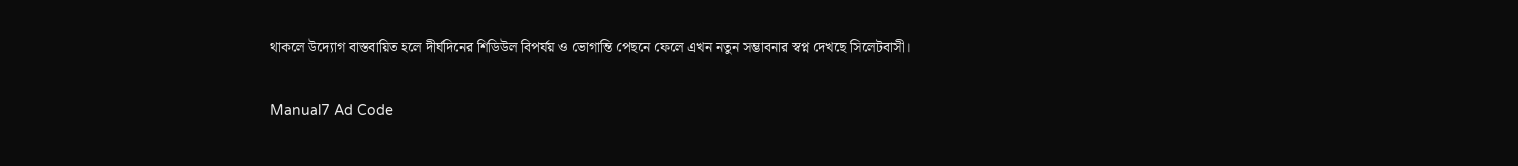থাকলে উদ্যোগ বাস্তবায়িত হলে দীর্ঘদিনের শিডিউল বিপর্যয় ও ভোগান্তি পেছনে ফেলে এখন নতুন সম্ভাবনার স্বপ্ন দেখছে সিলেটবাসী।

Manual7 Ad Code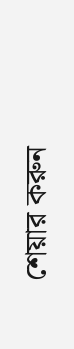শেয়ার করুন